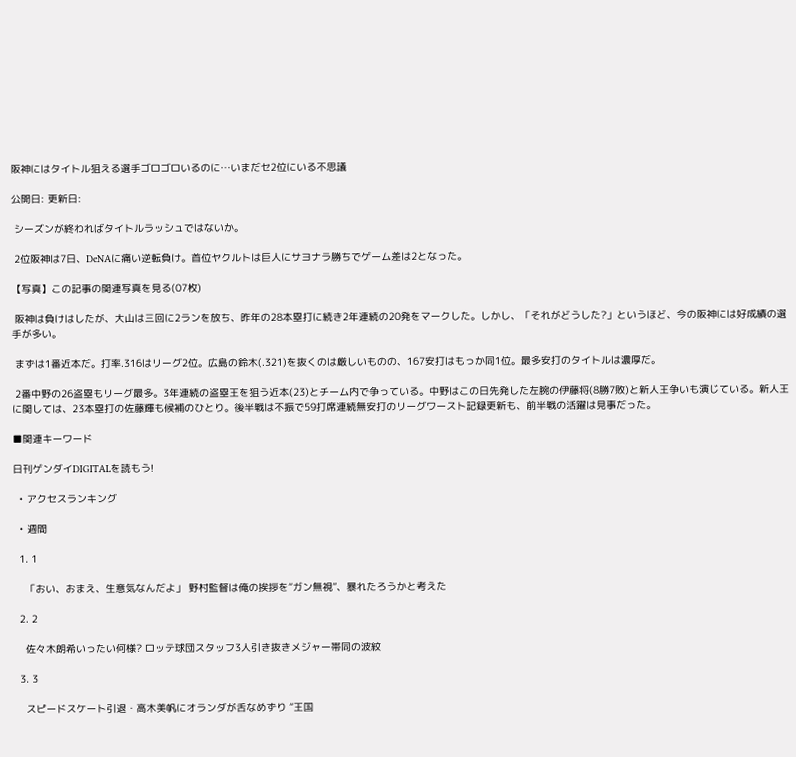阪神にはタイトル狙える選手ゴロゴロいるのに…いまだセ2位にいる不思議

公開日: 更新日:

 シーズンが終わればタイトルラッシュではないか。

 2位阪神は7日、DeNAに痛い逆転負け。首位ヤクルトは巨人にサヨナラ勝ちでゲーム差は2となった。

【写真】この記事の関連写真を見る(07枚)

 阪神は負けはしたが、大山は三回に2ランを放ち、昨年の28本塁打に続き2年連続の20発をマークした。しかし、「それがどうした?」というほど、今の阪神には好成績の選手が多い。

 まずは1番近本だ。打率.316はリーグ2位。広島の鈴木(.321)を抜くのは厳しいものの、167安打はもっか同1位。最多安打のタイトルは濃厚だ。

 2番中野の26盗塁もリーグ最多。3年連続の盗塁王を狙う近本(23)とチーム内で争っている。中野はこの日先発した左腕の伊藤将(8勝7敗)と新人王争いも演じている。新人王に関しては、23本塁打の佐藤輝も候補のひとり。後半戦は不振で59打席連続無安打のリーグワースト記録更新も、前半戦の活躍は見事だった。

■関連キーワード

日刊ゲンダイDIGITALを読もう!

  • アクセスランキング

  • 週間

  1. 1

    「おい、おまえ、生意気なんだよ」 野村監督は俺の挨拶を“ガン無視”、暴れたろうかと考えた

  2. 2

    佐々木朗希いったい何様? ロッテ球団スタッフ3人引き抜きメジャー帯同の波紋

  3. 3

    スピードスケート引退・高木美帆にオランダが舌なめずり “王国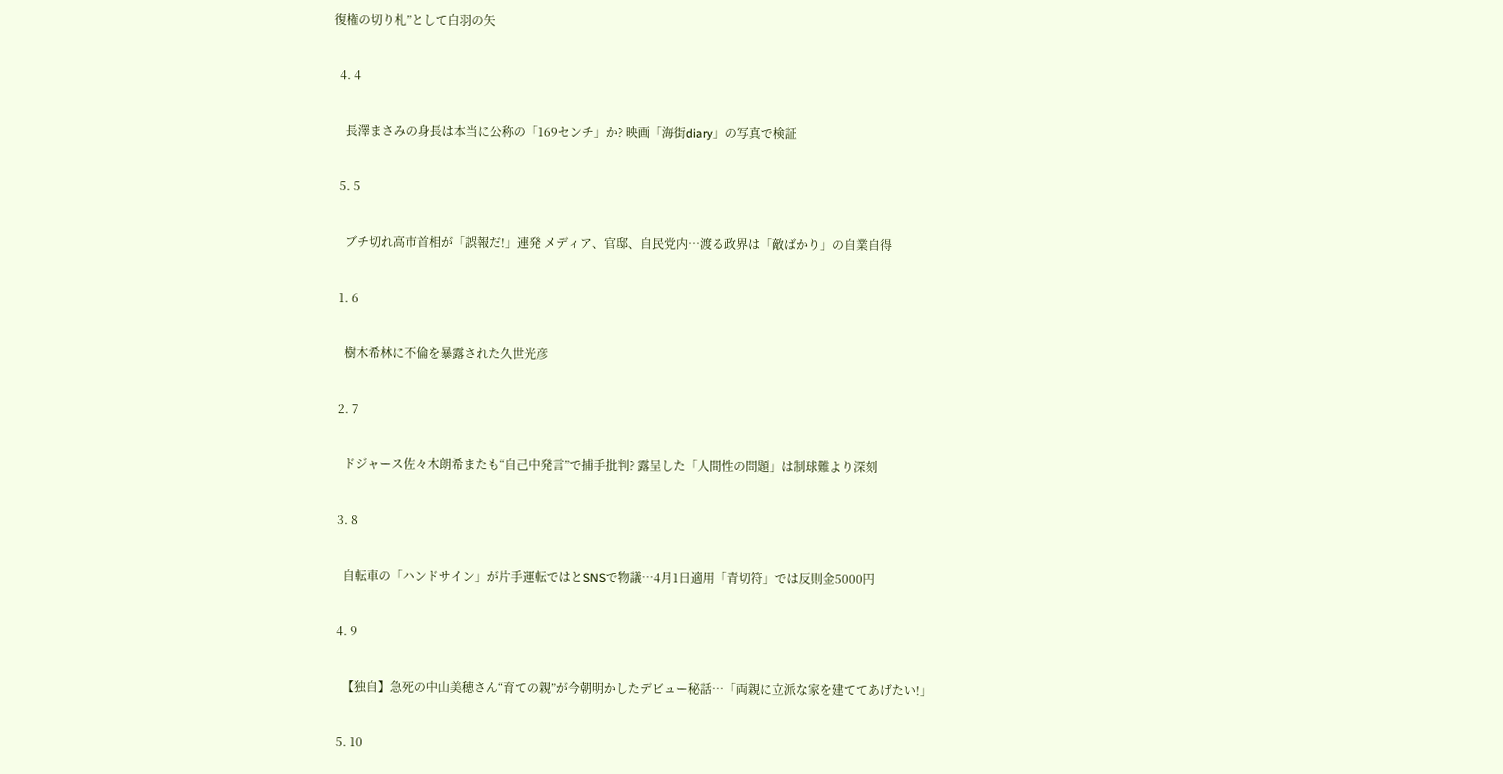復権の切り札”として白羽の矢

  4. 4

    長澤まさみの身長は本当に公称の「169センチ」か? 映画「海街diary」の写真で検証

  5. 5

    ブチ切れ高市首相が「誤報だ!」連発 メディア、官邸、自民党内…渡る政界は「敵ばかり」の自業自得

  1. 6

    樹木希林に不倫を暴露された久世光彦

  2. 7

    ドジャース佐々木朗希またも“自己中発言”で捕手批判? 露呈した「人間性の問題」は制球難より深刻

  3. 8

    自転車の「ハンドサイン」が片手運転ではとSNSで物議…4月1日適用「青切符」では反則金5000円

  4. 9

    【独自】急死の中山美穂さん“育ての親”が今朝明かしたデビュー秘話…「両親に立派な家を建ててあげたい!」

  5. 10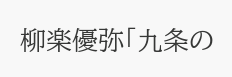柳楽優弥「九条の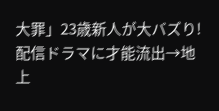大罪」23歳新人が大バズり! 配信ドラマに才能流出→地上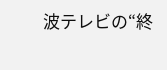波テレビの“終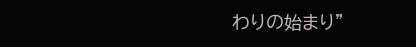わりの始まり”